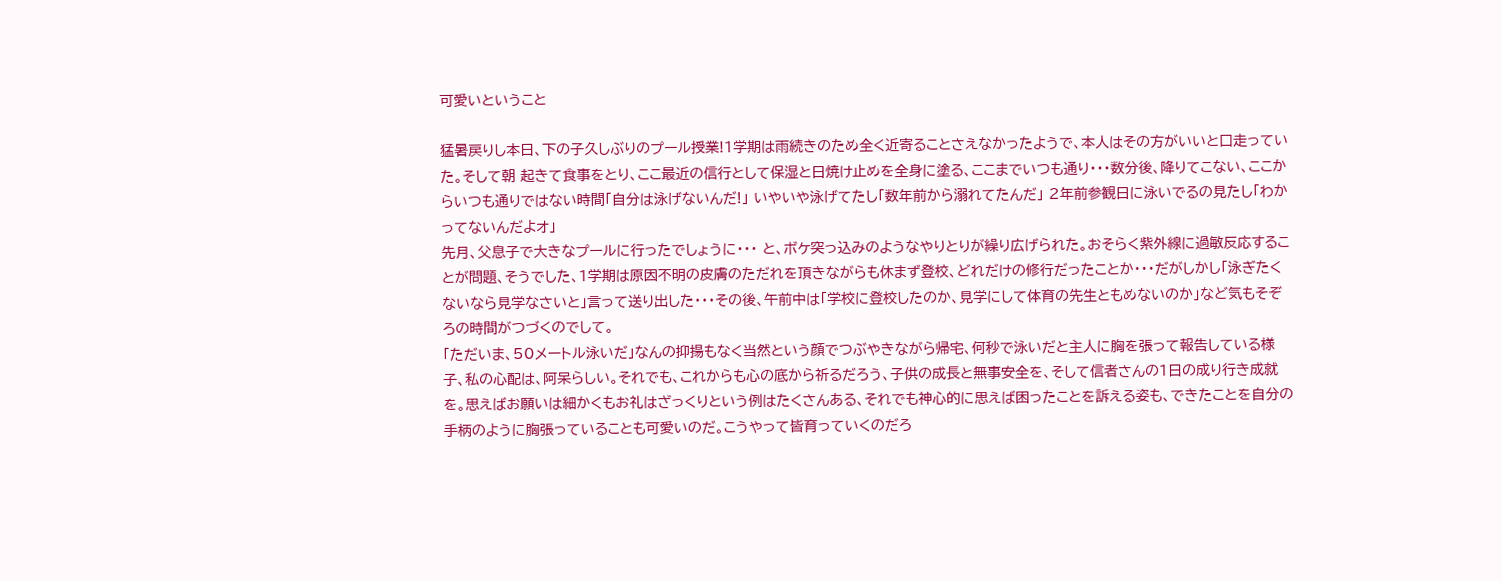可愛いということ

猛暑戻りし本日、下の子久しぶりのプール授業!1学期は雨続きのため全く近寄ることさえなかったようで、本人はその方がいいと口走っていた。そして朝 起きて食事をとり、ここ最近の信行として保湿と日焼け止めを全身に塗る、ここまでいつも通り・・・数分後、降りてこない、ここからいつも通りではない時間「自分は泳げないんだ!」 いやいや泳げてたし「数年前から溺れてたんだ」 2年前参観日に泳いでるの見たし「わかってないんだよオ」
先月、父息子で大きなプールに行ったでしょうに・・・ と、ボケ突っ込みのようなやりとりが繰り広げられた。おそらく紫外線に過敏反応することが問題、そうでした、1学期は原因不明の皮膚のただれを頂きながらも休まず登校、どれだけの修行だったことか・・・だがしかし「泳ぎたくないなら見学なさいと」言って送り出した・・・その後、午前中は「学校に登校したのか、見学にして体育の先生ともめないのか」など気もそぞろの時間がつづくのでして。
「ただいま、50メートル泳いだ」なんの抑揚もなく当然という顔でつぶやきながら帰宅、何秒で泳いだと主人に胸を張って報告している様子、私の心配は、阿呆らしい。それでも、これからも心の底から祈るだろう、子供の成長と無事安全を、そして信者さんの1日の成り行き成就を。思えばお願いは細かくもお礼はざっくりという例はたくさんある、それでも神心的に思えば困ったことを訴える姿も、できたことを自分の手柄のように胸張っていることも可愛いのだ。こうやって皆育っていくのだろ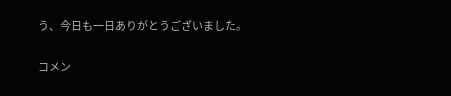う、今日も一日ありがとうございました。

コメン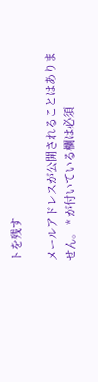トを残す

メールアドレスが公開されることはありません。 * が付いている欄は必須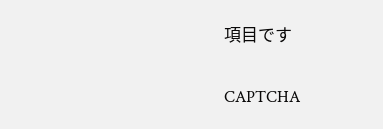項目です

CAPTCHA